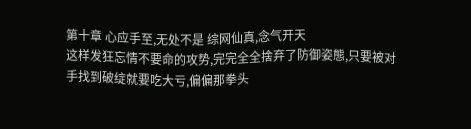第十章 心应手至,无处不是 综网仙真,念气开天
这样发狂忘情不要命的攻势,完完全全捨弃了防御姿態,只要被对手找到破绽就要吃大亏,偏偏那拳头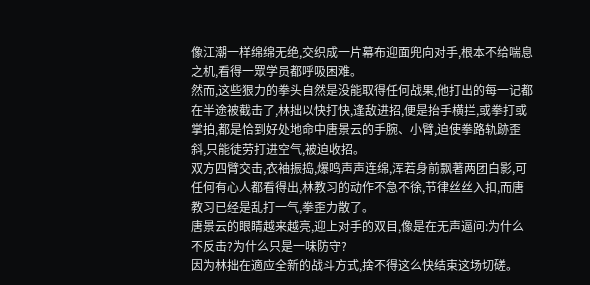像江潮一样绵绵无绝,交织成一片幕布迎面兜向对手,根本不给喘息之机,看得一眾学员都呼吸困难。
然而,这些狠力的拳头自然是没能取得任何战果,他打出的每一记都在半途被截击了,林拙以快打快,逢敌进招,便是抬手横拦,或拳打或掌拍,都是恰到好处地命中唐景云的手腕、小臂,迫使拳路轨跡歪斜,只能徒劳打进空气,被迫收招。
双方四臂交击,衣袖振捣,爆鸣声声连绵,浑若身前飘著两团白影,可任何有心人都看得出,林教习的动作不急不徐,节律丝丝入扣,而唐教习已经是乱打一气,拳歪力散了。
唐景云的眼睛越来越亮,迎上对手的双目,像是在无声逼问:为什么不反击?为什么只是一味防守?
因为林拙在適应全新的战斗方式,捨不得这么快结束这场切磋。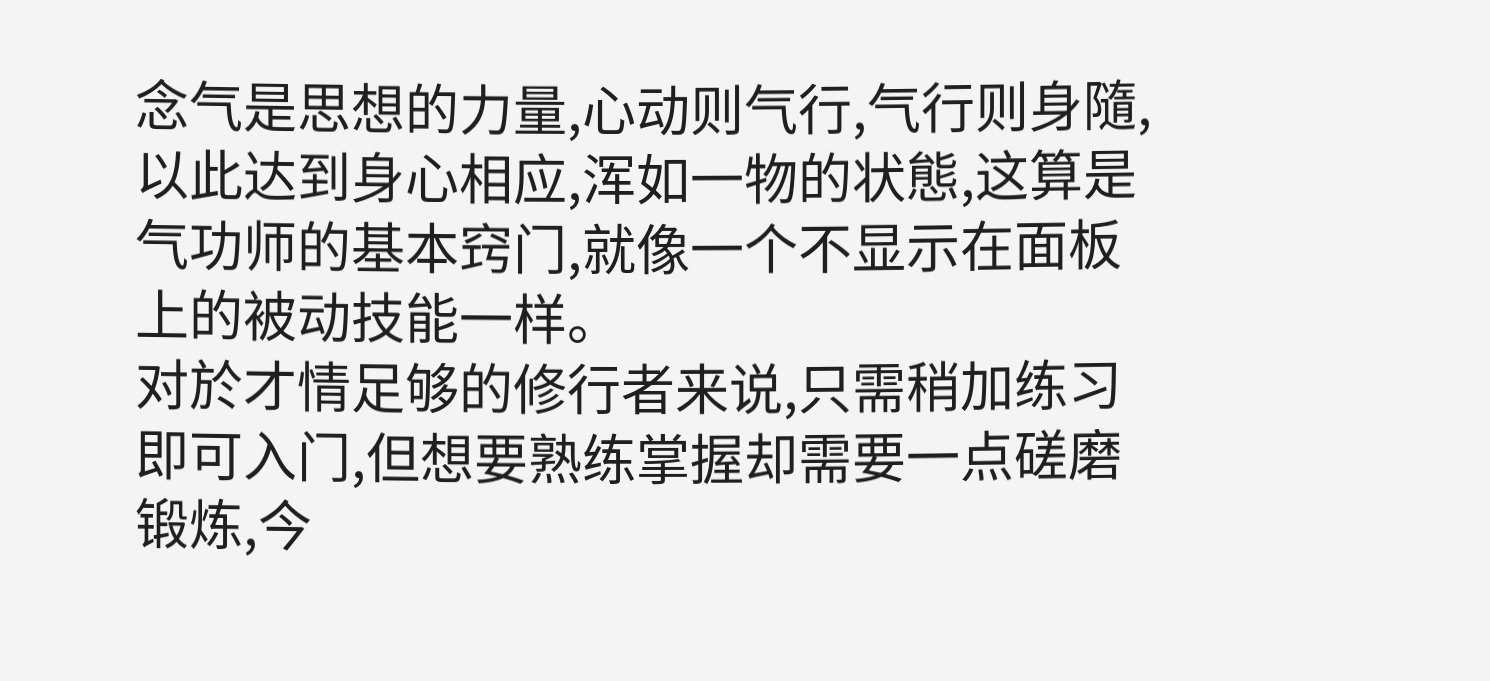念气是思想的力量,心动则气行,气行则身隨,以此达到身心相应,浑如一物的状態,这算是气功师的基本窍门,就像一个不显示在面板上的被动技能一样。
对於才情足够的修行者来说,只需稍加练习即可入门,但想要熟练掌握却需要一点磋磨锻炼,今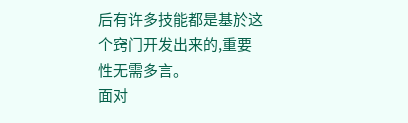后有许多技能都是基於这个窍门开发出来的,重要性无需多言。
面对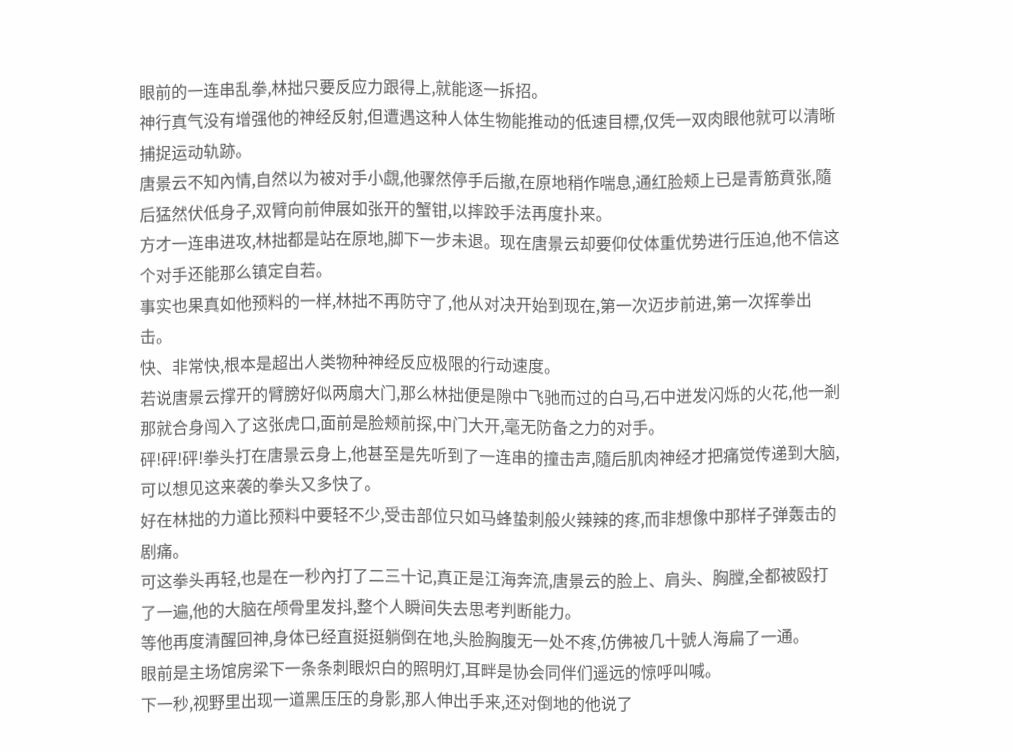眼前的一连串乱拳,林拙只要反应力跟得上,就能逐一拆招。
神行真气没有增强他的神经反射,但遭遇这种人体生物能推动的低速目標,仅凭一双肉眼他就可以清晰捕捉运动轨跡。
唐景云不知內情,自然以为被对手小覷,他骤然停手后撤,在原地稍作喘息,通红脸颊上已是青筋賁张,隨后猛然伏低身子,双臂向前伸展如张开的蟹钳,以摔跤手法再度扑来。
方才一连串进攻,林拙都是站在原地,脚下一步未退。现在唐景云却要仰仗体重优势进行压迫,他不信这个对手还能那么镇定自若。
事实也果真如他预料的一样,林拙不再防守了,他从对决开始到现在,第一次迈步前进,第一次挥拳出击。
快、非常快,根本是超出人类物种神经反应极限的行动速度。
若说唐景云撑开的臂膀好似两扇大门,那么林拙便是隙中飞驰而过的白马,石中迸发闪烁的火花,他一剎那就合身闯入了这张虎口,面前是脸颊前探,中门大开,毫无防备之力的对手。
砰!砰!砰!拳头打在唐景云身上,他甚至是先听到了一连串的撞击声,隨后肌肉神经才把痛觉传递到大脑,可以想见这来袭的拳头又多快了。
好在林拙的力道比预料中要轻不少,受击部位只如马蜂蛰刺般火辣辣的疼,而非想像中那样子弹轰击的剧痛。
可这拳头再轻,也是在一秒內打了二三十记,真正是江海奔流,唐景云的脸上、肩头、胸膛,全都被殴打了一遍,他的大脑在颅骨里发抖,整个人瞬间失去思考判断能力。
等他再度清醒回神,身体已经直挺挺躺倒在地,头脸胸腹无一处不疼,仿佛被几十號人海扁了一通。
眼前是主场馆房梁下一条条刺眼炽白的照明灯,耳畔是协会同伴们遥远的惊呼叫喊。
下一秒,视野里出现一道黑压压的身影,那人伸出手来,还对倒地的他说了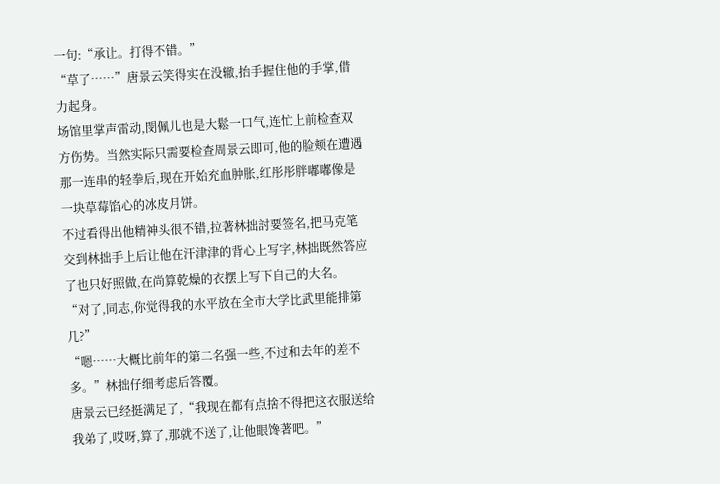一句:“承让。打得不错。”
“草了……”唐景云笑得实在没辙,抬手握住他的手掌,借力起身。
场馆里掌声雷动,閔佩儿也是大鬆一口气,连忙上前检查双方伤势。当然实际只需要检查周景云即可,他的脸颊在遭遇那一连串的轻拳后,现在开始充血肿胀,红彤彤胖嘟嘟像是一块草莓馅心的冰皮月饼。
不过看得出他精神头很不错,拉著林拙討要签名,把马克笔交到林拙手上后让他在汗津津的背心上写字,林拙既然答应了也只好照做,在尚算乾燥的衣摆上写下自己的大名。
“对了,同志,你觉得我的水平放在全市大学比武里能排第几?”
“嗯……大概比前年的第二名强一些,不过和去年的差不多。”林拙仔细考虑后答覆。
唐景云已经挺满足了,“我现在都有点捨不得把这衣服送给我弟了,哎呀,算了,那就不送了,让他眼馋著吧。”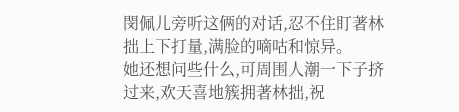閔佩儿旁听这俩的对话,忍不住盯著林拙上下打量,满脸的嘀咕和惊异。
她还想问些什么,可周围人潮一下子挤过来,欢天喜地簇拥著林拙,祝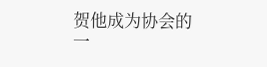贺他成为协会的一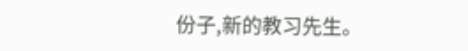份子,新的教习先生。